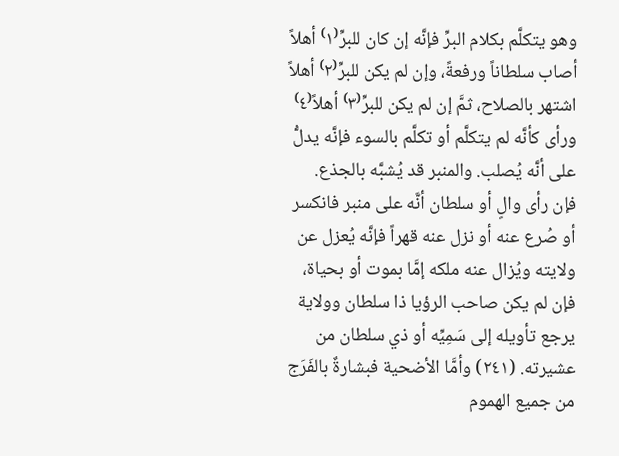وهو يتكلَّم بكلام البرِّ فإنَّه إن كان للبرِّ⁽١⁾ أهلاً أصاب سلطاناً ورفعةً، وإن لم يكن للبرِّ⁽٢⁾ أهلاً اشتهر بالصلاح، ثمَّ إن لم يكن للبرِّ⁽٣⁾ أهلاً⁽٤⁾ ورأى كأنَّه لم يتكلَّم أو تكلَّم بالسوء فإنَّه يدلُّ على أنَّه يُصلب. والمنبر قد يُشبَّه بالجذع. فإن رأى والٍ أو سلطان أنَّه على منبر فانكسر أو صُرع عنه أو نزل عنه قهراً فإنَّه يُعزل عن ولايته ويُزال عنه ملكه إمَّا بموت أو بحياة، فإن لم يكن صاحب الرؤيا ذا سلطان وولاية يرجع تأويله إلى سَمِيِّه أو ذي سلطان من عشيرته. (٢٤١) وأمَّا الأضحية فبشارةٌ بالفَرَج من جميع الهموم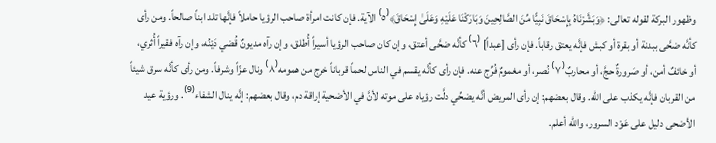وظهور البركة لقوله تعالى: ﴿وَبَشَّرْنَاهُ بِإِسْحَاقَ نَبِيًّا مِّنَ الصَّالِحِينَ وَبَارَكْنَا عَلَيْهِ وَعَلَىٰ إِسْحَاقَ﴾⁽٥⁾ الآية. فإن كانت امرأة صاحب الرؤيا حاملاً فإنَّها تلد ابناً صالحاً. ومن رأى كأنَّه ضحَّى ببدنة أو بقرة أو كبش فإنَّه يعتق رقاباً. فإن رأى [عبداً] ⁽٦⁾ كأنَّه ضحَّى أعتق، وإن كان صاحب الرؤيا أسيراً أُطلق، وإن رآه مديونٌ قُضي دَيْنُه، وإن رآه فقيراً أُثري، أو خائفٌ أمن، أو صَرورةٌ حجَّ، أو محاربٌ⁽٧⁾ نُصر، أو مغمومٌ فُرِّج عنه. فإن رأى كأنَّه يقسم في الناس لحماً قرباناً خرج من همومه⁽٨⁾ ونال عزّاً وشرفاً. ومن رأى كأنَّه سرق شيئاً من القربان فإنَّه يكذب على الله. وقال بعضهم: إن رأى المريض أنَّه يضحِّي دلَّت رؤياه على موته لأنَّ في الأضحية إراقة دم، وقال بعضهم: إنَّه ينال الشفاء⁽⁹⁾. ورؤية عيد الأضحى دليل على عَوْد السرور، والله أعلم.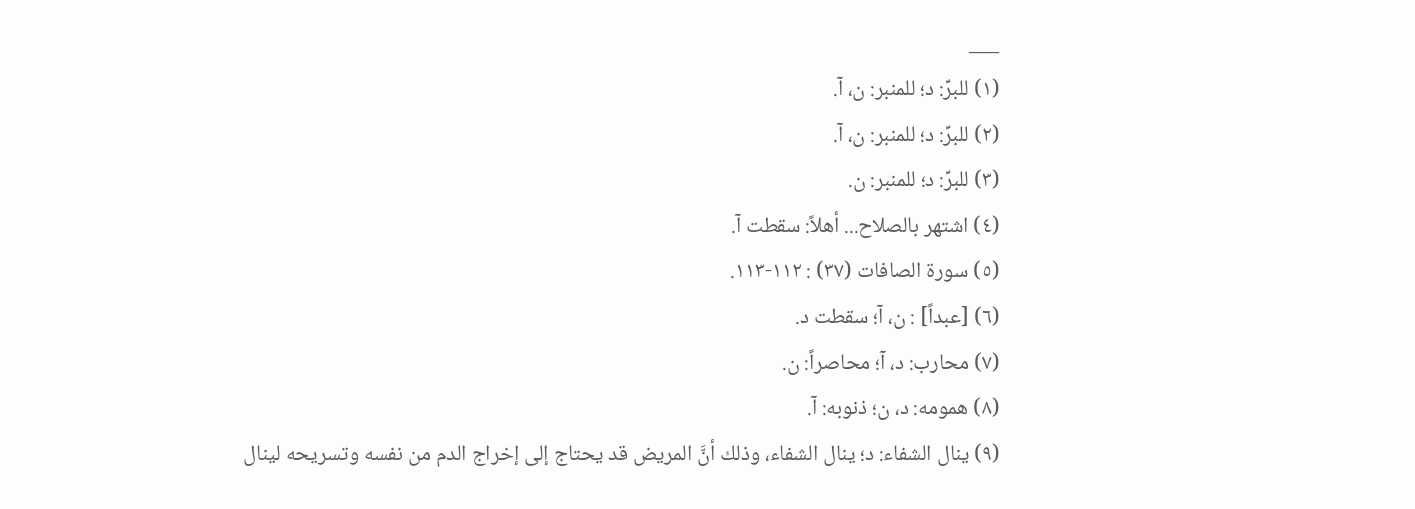___
(١) للبرِّ: د؛ للمنبر: ن، آ.
(٢) للبرِّ: د؛ للمنبر: ن، آ.
(٣) للبرِّ: د؛ للمنبر: ن.
(٤) اشتهر بالصلاح... أهلاً: سقطت آ.
(٥) سورة الصافات (٣٧) : ١١٢-١١٣.
(٦) [عبداً] : ن، آ؛ سقطت د.
(٧) محارب: د، آ؛ محاصراً: ن.
(٨) همومه: د، ن؛ ذنوبه: آ.
(٩) ينال الشفاء: د؛ ينال الشفاء، وذلك أنَّ المريض قد يحتاج إلى إخراج الدم من نفسه وتسريحه لينال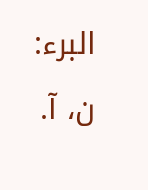البرء: ن، آ.